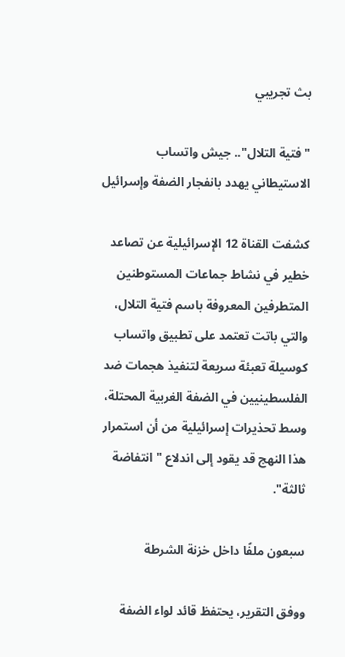بث تجريبي

"فتية التلال".. جيش واتساب الاستيطاني يهدد بانفجار الضفة وإسرائيل

كشفت القناة 12 الإسرائيلية عن تصاعد خطير في نشاط جماعات المستوطنين المتطرفين المعروفة باسم فتية التلال، والتي باتت تعتمد على تطبيق واتساب كوسيلة تعبئة سريعة لتنفيذ هجمات ضد الفلسطينيين في الضفة الغربية المحتلة، وسط تحذيرات إسرائيلية من أن استمرار هذا النهج قد يقود إلى اندلاع "انتفاضة ثالثة".

سبعون ملفًا داخل خزنة الشرطة

ووفق التقرير، يحتفظ قائد لواء الضفة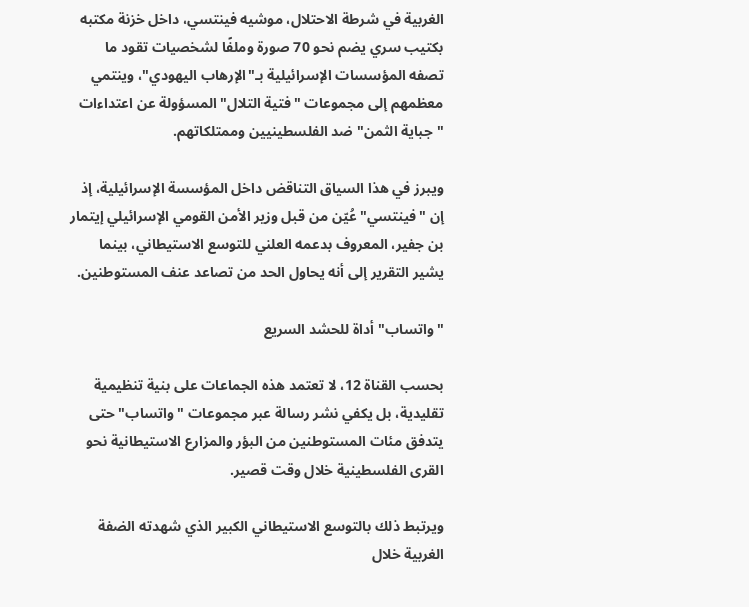الغربية في شرطة الاحتلال، موشيه فينتسي، داخل خزنة مكتبه بكتيب سري يضم نحو 70 صورة وملفًا لشخصيات تقود ما تصفه المؤسسات الإسرائيلية بـ"الإرهاب اليهودي"، وينتمي معظمهم إلى مجموعات "فتية التلال" المسؤولة عن اعتداءات "جباية الثمن" ضد الفلسطينيين وممتلكاتهم.

ويبرز في هذا السياق التناقض داخل المؤسسة الإسرائيلية، إذ إن "فينتسي" عُيّن من قبل وزير الأمن القومي الإسرائيلي إيتمار بن جفير، المعروف بدعمه العلني للتوسع الاستيطاني، بينما يشير التقرير إلى أنه يحاول الحد من تصاعد عنف المستوطنين.

"واتساب" أداة للحشد السريع

بحسب القناة 12، لا تعتمد هذه الجماعات على بنية تنظيمية تقليدية، بل يكفي نشر رسالة عبر مجموعات "واتساب" حتى يتدفق مئات المستوطنين من البؤر والمزارع الاستيطانية نحو القرى الفلسطينية خلال وقت قصير.

ويرتبط ذلك بالتوسع الاستيطاني الكبير الذي شهدته الضفة الغربية خلال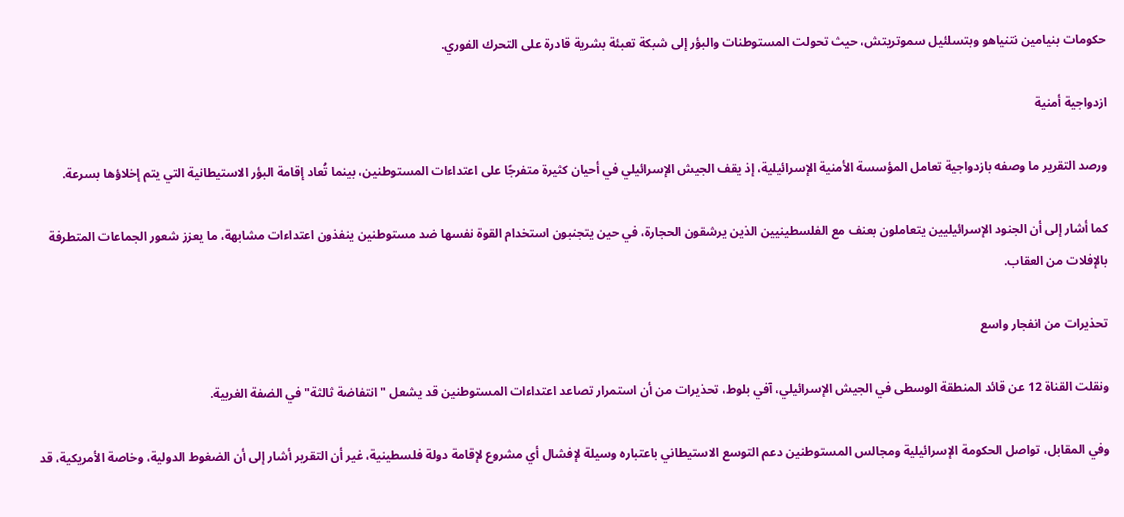حكومات بنيامين نتنياهو وبتسلئيل سموتريتش، حيث تحولت المستوطنات والبؤر إلى شبكة تعبئة بشرية قادرة على التحرك الفوري.

ازدواجية أمنية

ورصد التقرير ما وصفه بازدواجية تعامل المؤسسة الأمنية الإسرائيلية، إذ يقف الجيش الإسرائيلي في أحيان كثيرة متفرجًا على اعتداءات المستوطنين، بينما تُعاد إقامة البؤر الاستيطانية التي يتم إخلاؤها بسرعة.

كما أشار إلى أن الجنود الإسرائيليين يتعاملون بعنف مع الفلسطينيين الذين يرشقون الحجارة، في حين يتجنبون استخدام القوة نفسها ضد مستوطنين ينفذون اعتداءات مشابهة، ما يعزز شعور الجماعات المتطرفة بالإفلات من العقاب.

تحذيرات من انفجار واسع

ونقلت القناة 12 عن قائد المنطقة الوسطى في الجيش الإسرائيلي، آفي بلوط، تحذيرات من أن استمرار تصاعد اعتداءات المستوطنين قد يشعل "انتفاضة ثالثة" في الضفة الغربية.

وفي المقابل، تواصل الحكومة الإسرائيلية ومجالس المستوطنين دعم التوسع الاستيطاني باعتباره وسيلة لإفشال أي مشروع لإقامة دولة فلسطينية، غير أن التقرير أشار إلى أن الضغوط الدولية، وخاصة الأمريكية، قد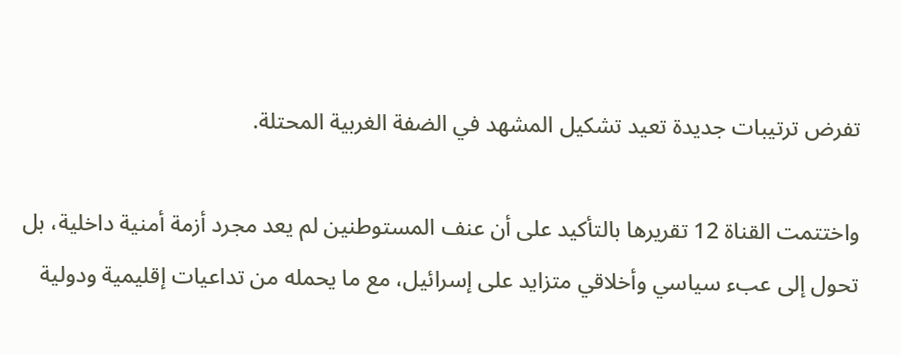تفرض ترتيبات جديدة تعيد تشكيل المشهد في الضفة الغربية المحتلة.

واختتمت القناة 12 تقريرها بالتأكيد على أن عنف المستوطنين لم يعد مجرد أزمة أمنية داخلية، بل تحول إلى عبء سياسي وأخلاقي متزايد على إسرائيل، مع ما يحمله من تداعيات إقليمية ودولية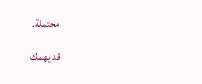محتملة.

قد يهمك